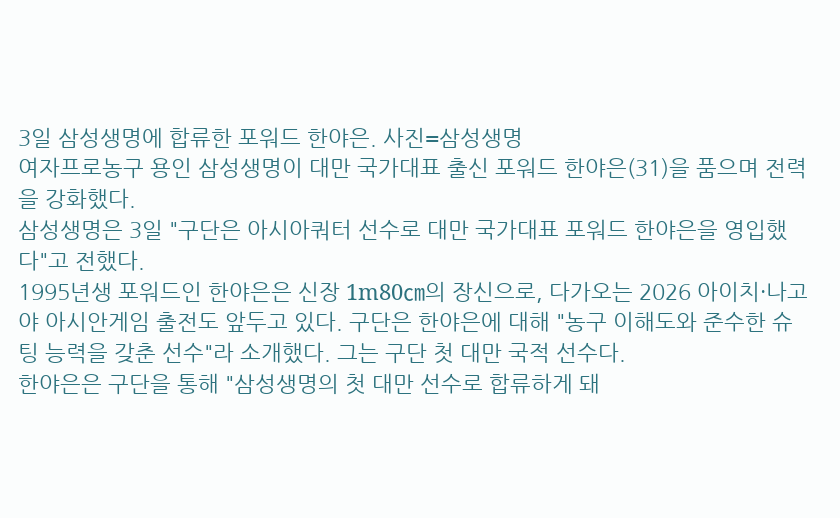3일 삼성생명에 합류한 포워드 한야은. 사진=삼성생명
여자프로농구 용인 삼성생명이 대만 국가대표 출신 포워드 한야은(31)을 품으며 전력을 강화했다.
삼성생명은 3일 "구단은 아시아쿼터 선수로 대만 국가대표 포워드 한야은을 영입했다"고 전했다.
1995년생 포워드인 한야은은 신장 1m80㎝의 장신으로, 다가오는 2026 아이치·나고야 아시안게임 출전도 앞두고 있다. 구단은 한야은에 대해 "농구 이해도와 준수한 슈팅 능력을 갖춘 선수"라 소개했다. 그는 구단 첫 대만 국적 선수다.
한야은은 구단을 통해 "삼성생명의 첫 대만 선수로 합류하게 돼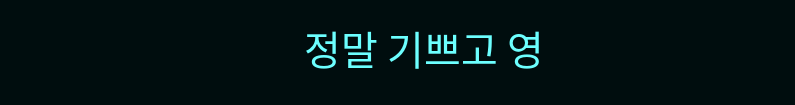정말 기쁘고 영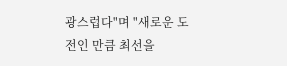광스럽다"며 "새로운 도전인 만큼 최선을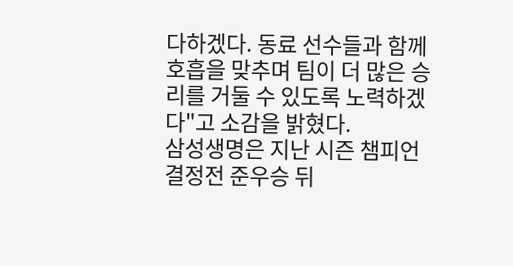다하겠다. 동료 선수들과 함께 호흡을 맞추며 팀이 더 많은 승리를 거둘 수 있도록 노력하겠다"고 소감을 밝혔다.
삼성생명은 지난 시즌 챔피언결정전 준우승 뒤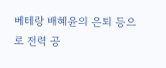베테랑 배혜윤의 은퇴 등으로 전력 공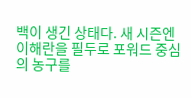백이 생긴 상태다. 새 시즌엔 이해란을 필두로 포워드 중심의 농구를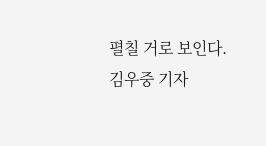펼칠 거로 보인다.
김우중 기자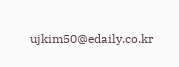ujkim50@edaily.co.kr